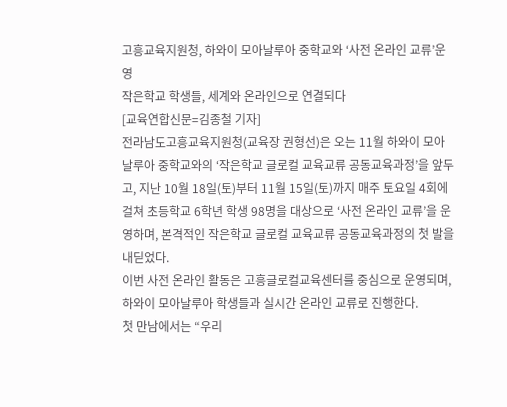고흥교육지원청, 하와이 모아날루아 중학교와 ‘사전 온라인 교류’운영
작은학교 학생들, 세계와 온라인으로 연결되다
[교육연합신문=김종철 기자]
전라남도고흥교육지원청(교육장 권형선)은 오는 11월 하와이 모아날루아 중학교와의 ‘작은학교 글로컬 교육교류 공동교육과정’을 앞두고, 지난 10월 18일(토)부터 11월 15일(토)까지 매주 토요일 4회에 걸쳐 초등학교 6학년 학생 98명을 대상으로 ‘사전 온라인 교류’을 운영하며, 본격적인 작은학교 글로컬 교육교류 공동교육과정의 첫 발을 내딛었다.
이번 사전 온라인 활동은 고흥글로컬교육센터를 중심으로 운영되며, 하와이 모아날루아 학생들과 실시간 온라인 교류로 진행한다.
첫 만남에서는 “우리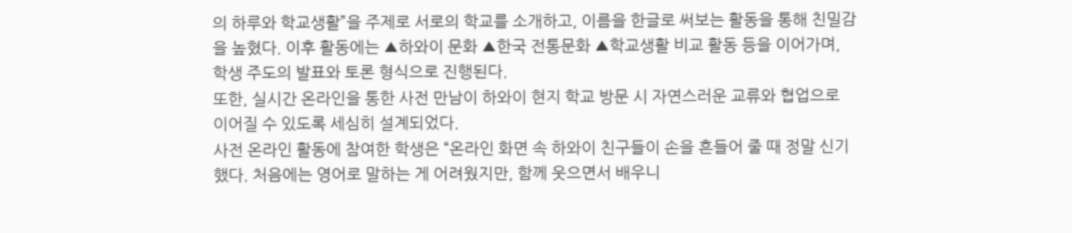의 하루와 학교생활”을 주제로 서로의 학교를 소개하고, 이름을 한글로 써보는 활동을 통해 친밀감을 높혔다. 이후 활동에는 ▲하와이 문화 ▲한국 전통문화 ▲학교생활 비교 활동 등을 이어가며, 학생 주도의 발표와 토론 형식으로 진행된다.
또한, 실시간 온라인을 통한 사전 만남이 하와이 현지 학교 방문 시 자연스러운 교류와 협업으로 이어질 수 있도록 세심히 설계되었다.
사전 온라인 활동에 참여한 학생은 “온라인 화면 속 하와이 친구들이 손을 흔들어 줄 때 정말 신기했다. 처음에는 영어로 말하는 게 어려웠지만, 함께 웃으면서 배우니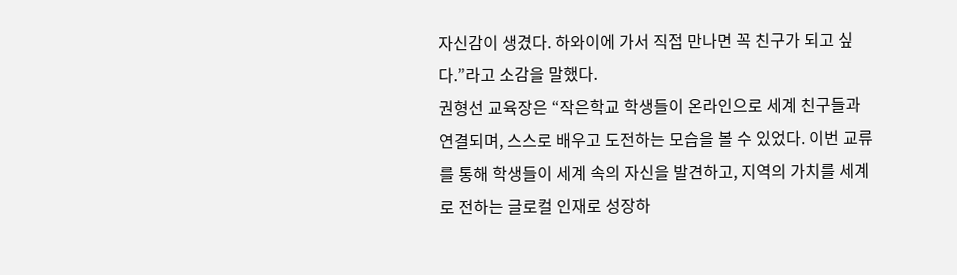자신감이 생겼다. 하와이에 가서 직접 만나면 꼭 친구가 되고 싶다.”라고 소감을 말했다.
권형선 교육장은 “작은학교 학생들이 온라인으로 세계 친구들과 연결되며, 스스로 배우고 도전하는 모습을 볼 수 있었다. 이번 교류를 통해 학생들이 세계 속의 자신을 발견하고, 지역의 가치를 세계로 전하는 글로컬 인재로 성장하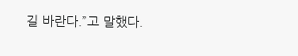길 바란다.”고 말했다.